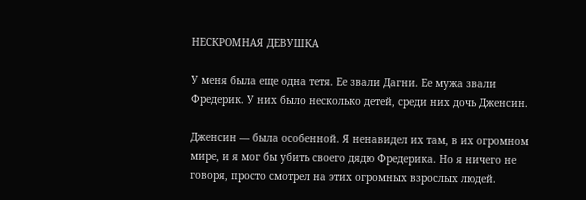НЕСКРОМНАЯ ДЕВУШКА

У меня была еще одна тетя. Ее звали Дагни. Ее мужа звали Фредерик. У них было несколько детей, среди них дочь Дженсин.

Дженсин — была особенной. Я ненавидел их там, в их огромном мире, и я мог бы убить своего дядю Фредерика. Но я ничего не говоря, просто смотрел на этих огромных взрослых людей.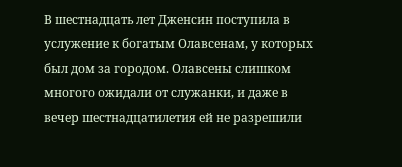В шестнадцать лет Дженсин поступила в услужение к богатым Олавсенам, у которых был дом за городом. Олавсены слишком многого ожидали от служанки, и даже в вечер шестнадцатилетия ей не разрешили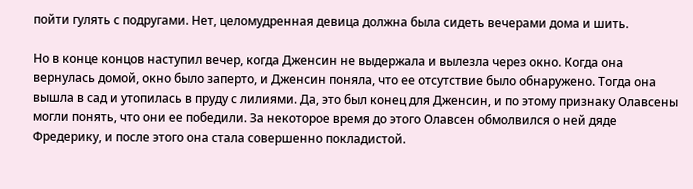пойти гулять с подругами. Нет, целомудренная девица должна была сидеть вечерами дома и шить.

Но в конце концов наступил вечер, когда Дженсин не выдержала и вылезла через окно. Когда она вернулась домой, окно было заперто, и Дженсин поняла, что ее отсутствие было обнаружено. Тогда она вышла в сад и утопилась в пруду с лилиями. Да, это был конец для Дженсин, и по этому признаку Олавсены могли понять, что они ее победили. За некоторое время до этого Олавсен обмолвился о ней дяде Фредерику, и после этого она стала совершенно покладистой.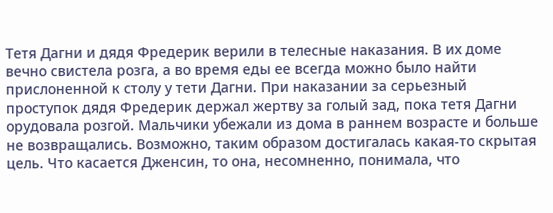Тетя Дагни и дядя Фредерик верили в телесные наказания. В их доме вечно свистела розга, а во время еды ее всегда можно было найти прислоненной к столу у тети Дагни. При наказании за серьезный проступок дядя Фредерик держал жертву за голый зад, пока тетя Дагни орудовала розгой. Мальчики убежали из дома в раннем возрасте и больше не возвращались. Возможно, таким образом достигалась какая-то скрытая цель. Что касается Дженсин, то она, несомненно, понимала, что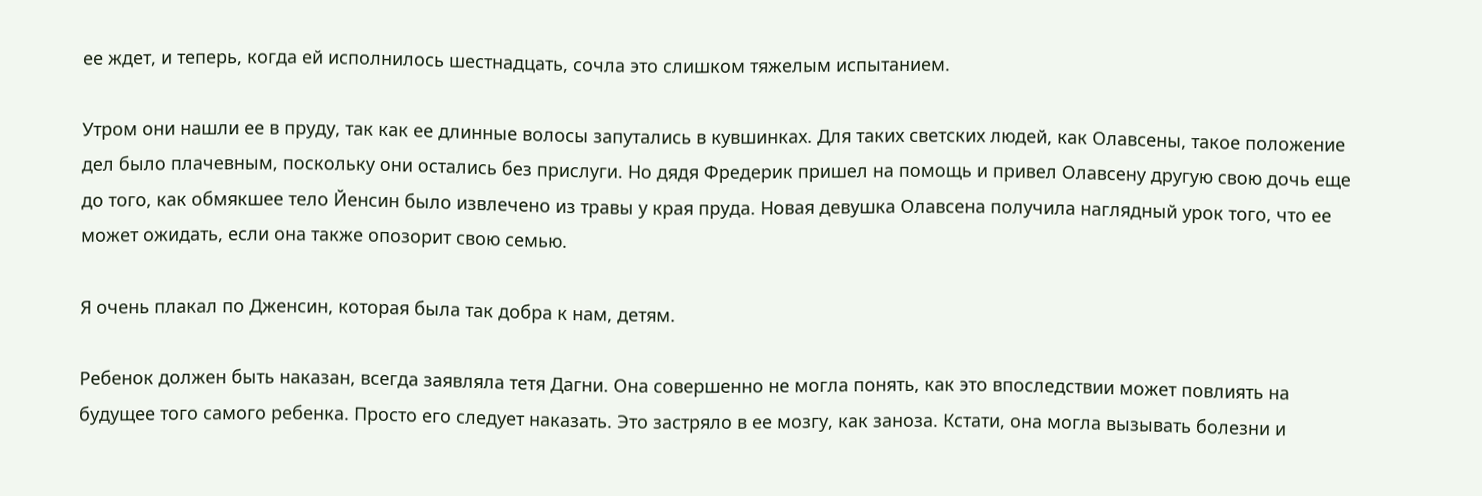ее ждет, и теперь, когда ей исполнилось шестнадцать, сочла это слишком тяжелым испытанием.

Утром они нашли ее в пруду, так как ее длинные волосы запутались в кувшинках. Для таких светских людей, как Олавсены, такое положение дел было плачевным, поскольку они остались без прислуги. Но дядя Фредерик пришел на помощь и привел Олавсену другую свою дочь еще до того, как обмякшее тело Йенсин было извлечено из травы у края пруда. Новая девушка Олавсена получила наглядный урок того, что ее может ожидать, если она также опозорит свою семью.

Я очень плакал по Дженсин, которая была так добра к нам, детям.

Ребенок должен быть наказан, всегда заявляла тетя Дагни. Она совершенно не могла понять, как это впоследствии может повлиять на будущее того самого ребенка. Просто его следует наказать. Это застряло в ее мозгу, как заноза. Кстати, она могла вызывать болезни и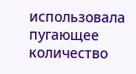использовала пугающее количество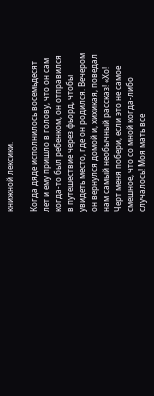книжной лексики.

Когда дяде исполнилось восемьдесят лет и ему пришло в голову, что он сам когда-то был ребенком, он отправился в путешествие через фьорд, чтобы увидеть место, где он родился. Вечером он вернулся домой и, хихикая, поведал нам самый необычный рассказ! «Хо! Черт меня побери, если это не самое смешное, что со мной когда-либо случалось! Моя мать все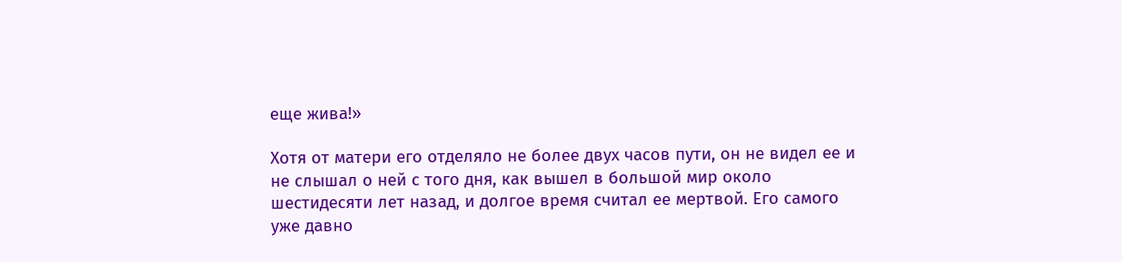еще жива!»

Хотя от матери его отделяло не более двух часов пути, он не видел ее и не слышал о ней с того дня, как вышел в большой мир около шестидесяти лет назад, и долгое время считал ее мертвой. Его самого уже давно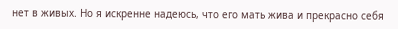нет в живых. Но я искренне надеюсь, что его мать жива и прекрасно себя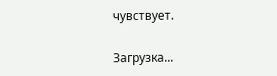чувствует.

Загрузка...